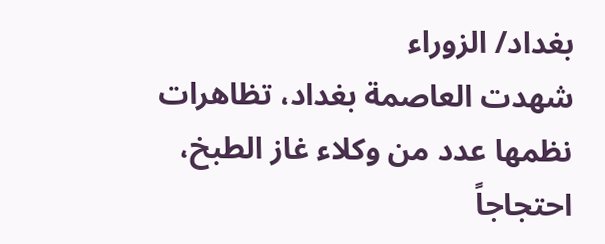بغداد/ الزوراء
شهدت العاصمة بغداد، تظاهرات نظمها عدد من وكلاء غاز الطبخ، احتجاجاً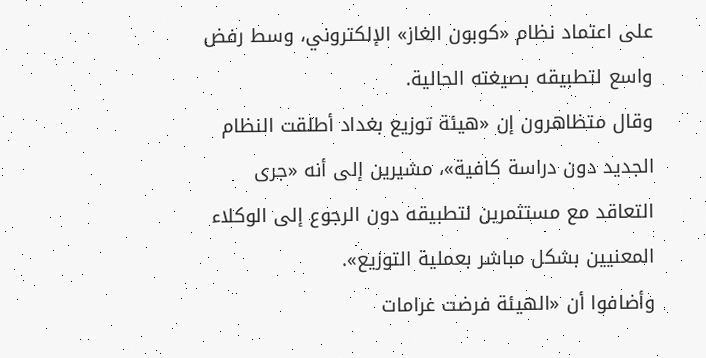على اعتماد نظام «كوبون الغاز» الإلكتروني، وسط رفض واسع لتطبيقه بصيغته الحالية.
وقال متظاهرون إن «هيئة توزيع بغداد أطلقت النظام الجديد دون دراسة كافية»، مشيرين إلى أنه «جرى التعاقد مع مستثمرين لتطبيقه دون الرجوع إلى الوكلاء المعنيين بشكل مباشر بعملية التوزيع».
وأضافوا أن «الهيئة فرضت غرامات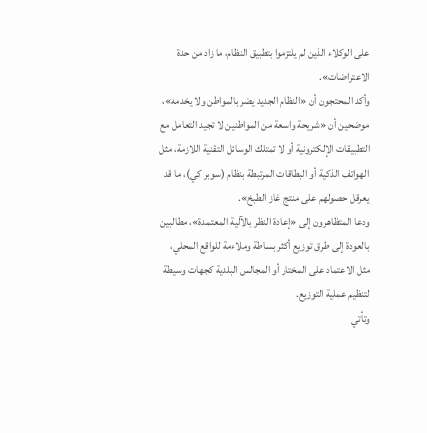على الوكلاء الذين لم يلتزموا بتطبيق النظام، ما زاد من حدة الاعتراضات».
وأكد المحتجون أن «النظام الجديد يضر بالمواطن ولا يخدمه»، موضحين أن «شريحة واسعة من المواطنين لا تجيد التعامل مع التطبيقات الإلكترونية أو لا تمتلك الوسائل التقنية اللازمة، مثل الهواتف الذكية أو البطاقات المرتبطة بنظام (سوبر كي)، ما قد يعرقل حصولهم على منتج غاز الطبخ».
ودعا المتظاهرون إلى «إعادة النظر بالآلية المعتمدة»، مطالبين بالعودة إلى طرق توزيع أكثر بساطة وملاءمة للواقع المحلي، مثل الاعتماد على المختار أو المجالس البلدية كجهات وسيطة لتنظيم عملية التوزيع.
وتأتي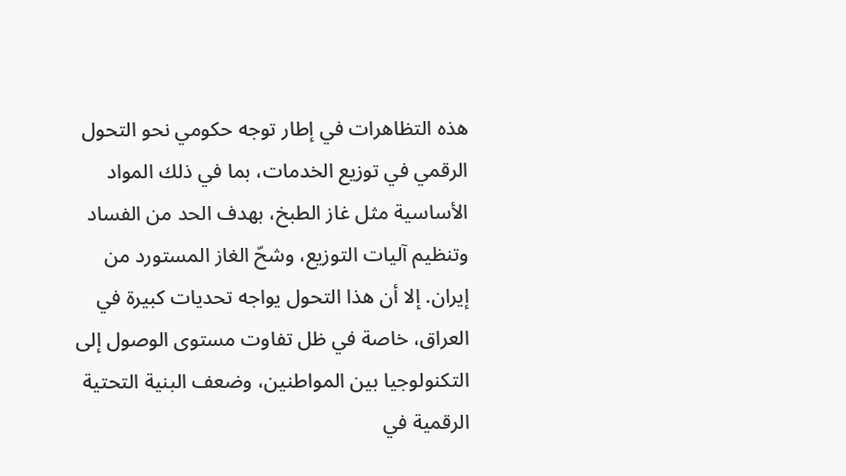هذه التظاهرات في إطار توجه حكومي نحو التحول الرقمي في توزيع الخدمات، بما في ذلك المواد الأساسية مثل غاز الطبخ، بهدف الحد من الفساد وتنظيم آليات التوزيع، وشحّ الغاز المستورد من إيران. إلا أن هذا التحول يواجه تحديات كبيرة في العراق، خاصة في ظل تفاوت مستوى الوصول إلى التكنولوجيا بين المواطنين، وضعف البنية التحتية الرقمية في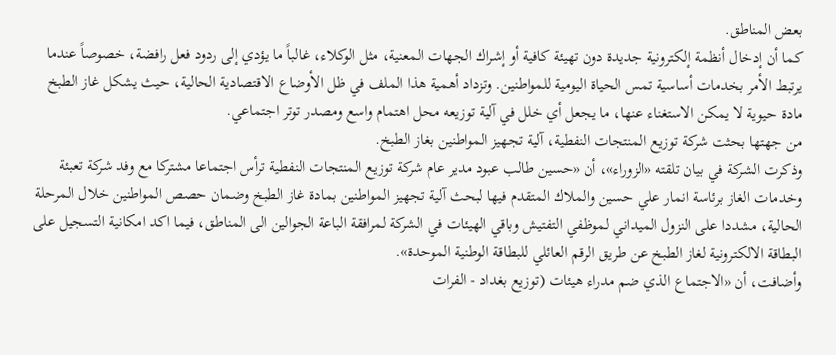بعض المناطق.
كما أن إدخال أنظمة إلكترونية جديدة دون تهيئة كافية أو إشراك الجهات المعنية، مثل الوكلاء، غالباً ما يؤدي إلى ردود فعل رافضة، خصوصاً عندما يرتبط الأمر بخدمات أساسية تمس الحياة اليومية للمواطنين. وتزداد أهمية هذا الملف في ظل الأوضاع الاقتصادية الحالية، حيث يشكل غاز الطبخ مادة حيوية لا يمكن الاستغناء عنها، ما يجعل أي خلل في آلية توزيعه محل اهتمام واسع ومصدر توتر اجتماعي.
من جهتها بحثت شركة توزيع المنتجات النفطية، آلية تجهيز المواطنين بغاز الطبخ.
وذكرت الشركة في بيان تلقته «الزوراء»، أن «حسين طالب عبود مدير عام شركة توزيع المنتجات النفطية ترأس اجتماعا مشتركا مع وفد شركة تعبئة وخدمات الغاز برئاسة انمار علي حسين والملاك المتقدم فيها لبحث آلية تجهيز المواطنين بمادة غاز الطبخ وضمان حصص المواطنين خلال المرحلة الحالية، مشددا على النزول الميداني لموظفي التفتيش وباقي الهيئات في الشركة لمرافقة الباعة الجوالين الى المناطق، فيما اكد امكانية التسجيل على البطاقة الالكترونية لغاز الطبخ عن طريق الرقم العائلي للبطاقة الوطنية الموحدة».
وأضافت، أن «الاجتماع الذي ضم مدراء هيئات (توزيع بغداد - الفرات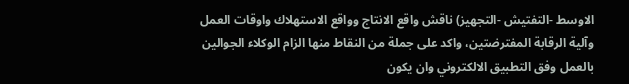الاوسط -التفتيش -التجهيز) ناقش واقع الانتاج وواقع الاستهلاك واوقات العمل وآلية الرقابة المفترضتين، واكد على جملة من النقاط منها الزام الوكلاء الجوالين بالعمل وفق التطبيق الالكتروني وان يكون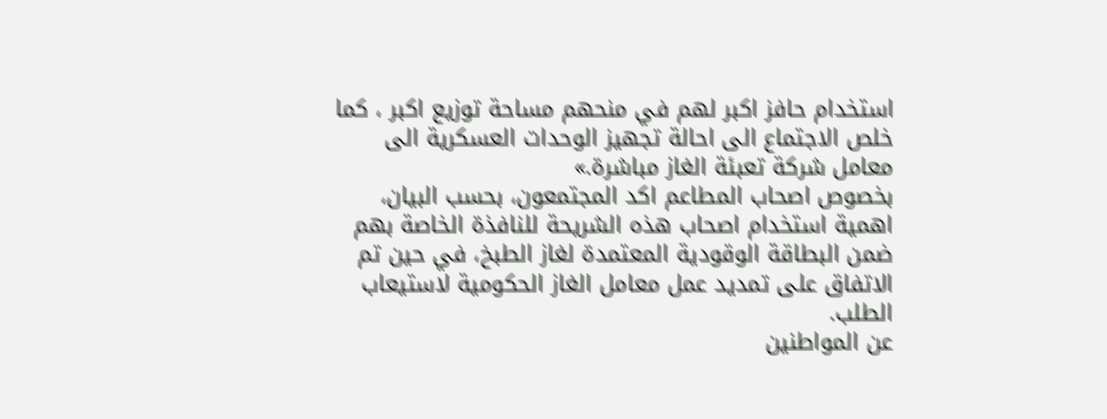استخدام حافز اكبر لهم في منحهم مساحة توزيع اكبر ، كما خلص الاجتماع الى احالة تجهيز الوحدات العسكرية الى معامل شركة تعبئة الغاز مباشرة.»
بخصوص اصحاب المطاعم اكد المجتمعون، بحسب البيان، اهمية استخدام اصحاب هذه الشريحة للنافذة الخاصة بهم ضمن البطاقة الوقودية المعتمدة لغاز الطبخ، في حين تم الاتفاق على تمديد عمل معامل الغاز الحكومية لاستيعاب الطلب.
عن المواطنين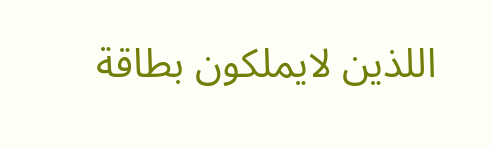اللذين لايملكون بطاقة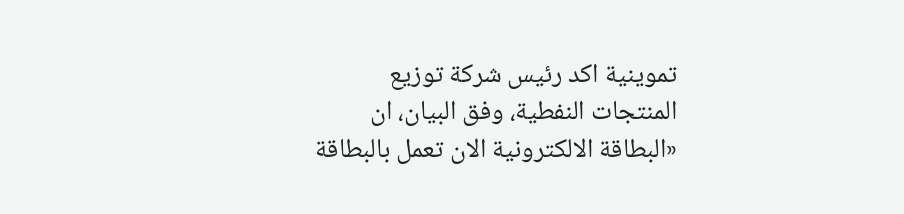تموينية اكد رئيس شركة توزيع المنتجات النفطية، وفق البيان، ان «البطاقة الالكترونية الان تعمل بالبطاقة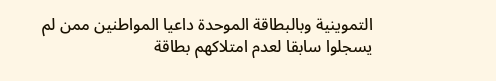التموينية وبالبطاقة الموحدة داعيا المواطنين ممن لم يسجلوا سابقا لعدم امتلاكهم بطاقة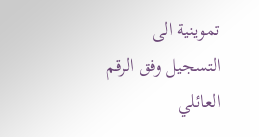تموينية الى التسجيل وفق الرقم العائلي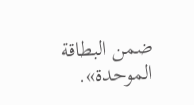ضمن البطاقة الموحدة».